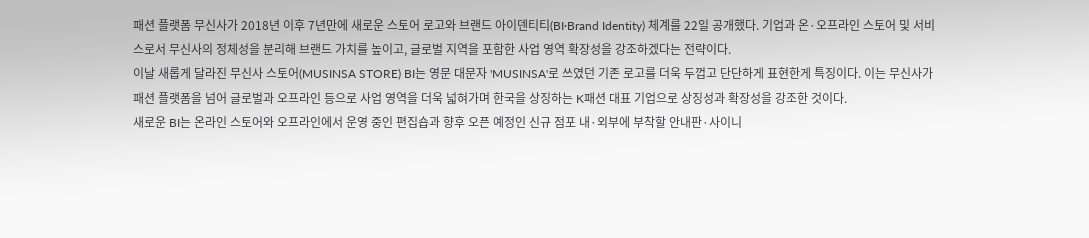패션 플랫폼 무신사가 2018년 이후 7년만에 새로운 스토어 로고와 브랜드 아이덴티티(BI·Brand Identity) 체계를 22일 공개했다. 기업과 온·오프라인 스토어 및 서비스로서 무신사의 정체성을 분리해 브랜드 가치를 높이고, 글로벌 지역을 포함한 사업 영역 확장성을 강조하겠다는 전략이다.
이날 새롭게 달라진 무신사 스토어(MUSINSA STORE) BI는 영문 대문자 'MUSINSA'로 쓰였던 기존 로고를 더욱 두껍고 단단하게 표현한게 특징이다. 이는 무신사가 패션 플랫폼을 넘어 글로벌과 오프라인 등으로 사업 영역을 더욱 넓혀가며 한국을 상징하는 K패션 대표 기업으로 상징성과 확장성을 강조한 것이다.
새로운 BI는 온라인 스토어와 오프라인에서 운영 중인 편집숍과 향후 오픈 예정인 신규 점포 내·외부에 부착할 안내판·사이니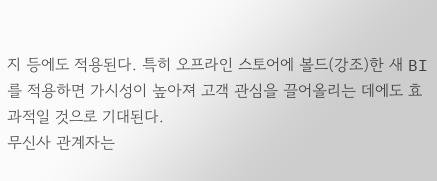지 등에도 적용된다. 특히 오프라인 스토어에 볼드(강조)한 새 BI를 적용하면 가시성이 높아져 고객 관심을 끌어올리는 데에도 효과적일 것으로 기대된다.
무신사 관계자는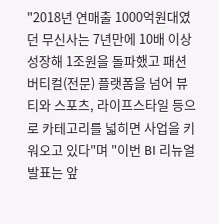"2018년 연매출 1000억원대였던 무신사는 7년만에 10배 이상 성장해 1조원을 돌파했고 패션 버티컬(전문) 플랫폼을 넘어 뷰티와 스포츠, 라이프스타일 등으로 카테고리를 넓히면 사업을 키워오고 있다"며 "이번 BI 리뉴얼 발표는 앞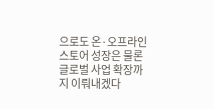으로도 온·오프라인 스토어 성장은 물론 글로벌 사업 확장까지 이뤄내겠다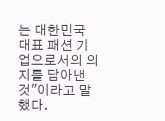는 대한민국 대표 패션 기업으로서의 의지를 담아낸 것"이라고 말했다.